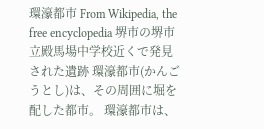環濠都市 From Wikipedia, the free encyclopedia 堺市の堺市立殿馬場中学校近くで発見された遺跡 環濠都市(かんごうとし)は、その周囲に堀を配した都市。 環濠都市は、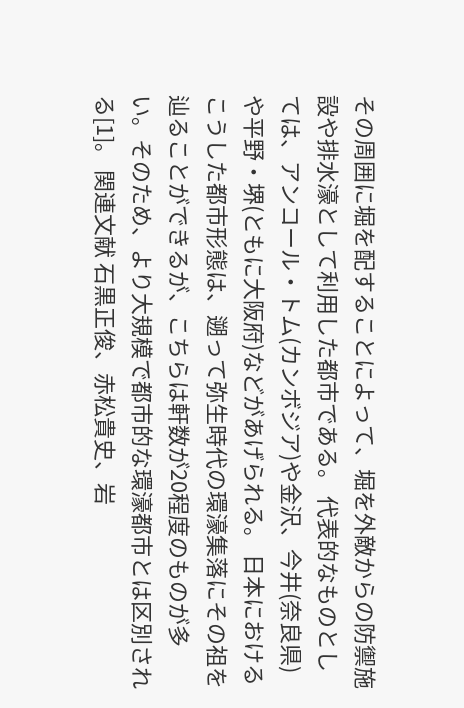その周囲に堀を配することによって、堀を外敵からの防禦施設や排水濠として利用した都市である。 代表的なものとしては、アンコール・トム(カンボジア)や金沢、今井(奈良県)や平野・堺(ともに大阪府)などがあげられる。 日本におけるこうした都市形態は、遡って弥生時代の環濠集落にその祖を辿ることができるが、こちらは軒数が20程度のものが多い。そのため、より大規模で都市的な環濠都市とは区別される[1]。 関連文献 石黒正俊、赤松貴史、岩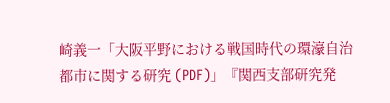崎義一「大阪平野における戦国時代の環濠自治都市に関する研究 (PDF)」『関西支部研究発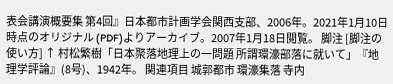表会講演概要集 第4回』日本都市計画学会関西支部、2006年。2021年1月10日時点のオリジナル (PDF)よりアーカイブ。2007年1月18日閲覧。 脚注 [脚注の使い方] ↑ 村松繁樹「日本聚落地理上の一問題 所謂環濠部落に就いて」『地理学評論』(8号)、1942年。 関連項目 城郭都市 環濠集落 寺内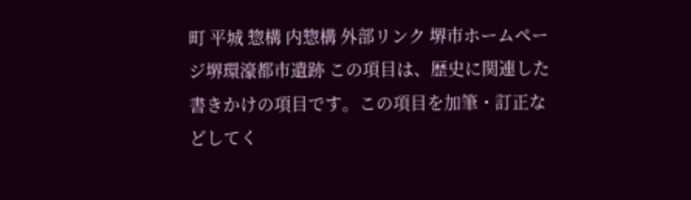町 平城 惣構 内惣構 外部リンク 堺市ホームページ堺環濠都市遺跡 この項目は、歴史に関連した書きかけの項目です。この項目を加筆・訂正などしてく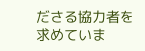ださる協力者を求めていま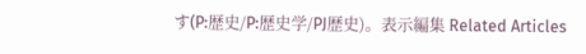す(P:歴史/P:歴史学/PJ歴史)。表示編集 Related Articles